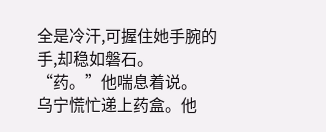全是冷汗,可握住她手腕的手,却稳如磐石。
“药。”他喘息着说。
乌宁慌忙递上药盒。他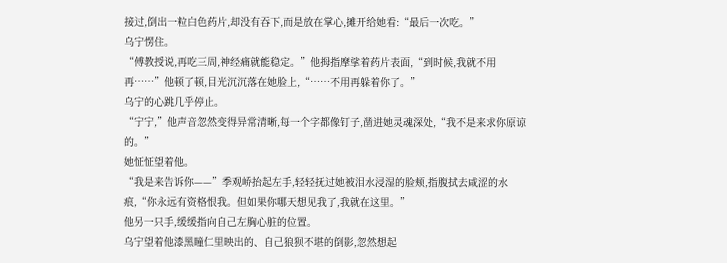接过,倒出一粒白色药片,却没有吞下,而是放在掌心,摊开给她看:“最后一次吃。”
乌宁愣住。
“傅教授说,再吃三周,神经痛就能稳定。”他拇指摩挲着药片表面,“到时候,我就不用再……”他顿了顿,目光沉沉落在她脸上,“……不用再躲着你了。”
乌宁的心跳几乎停止。
“宁宁,”他声音忽然变得异常清晰,每一个字都像钉子,凿进她灵魂深处,“我不是来求你原谅的。”
她怔怔望着他。
“我是来告诉你——”季观峤抬起左手,轻轻抚过她被泪水浸湿的脸颊,指腹拭去咸涩的水痕,“你永远有资格恨我。但如果你哪天想见我了,我就在这里。”
他另一只手,缓缓指向自己左胸心脏的位置。
乌宁望着他漆黑瞳仁里映出的、自己狼狈不堪的倒影,忽然想起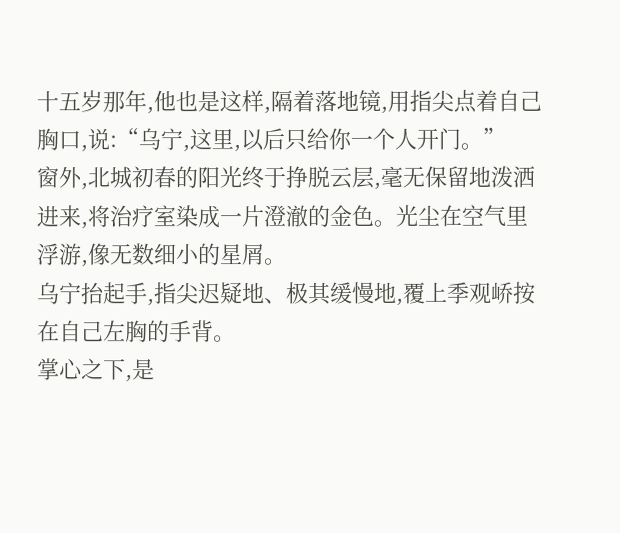十五岁那年,他也是这样,隔着落地镜,用指尖点着自己胸口,说:“乌宁,这里,以后只给你一个人开门。”
窗外,北城初春的阳光终于挣脱云层,毫无保留地泼洒进来,将治疗室染成一片澄澈的金色。光尘在空气里浮游,像无数细小的星屑。
乌宁抬起手,指尖迟疑地、极其缓慢地,覆上季观峤按在自己左胸的手背。
掌心之下,是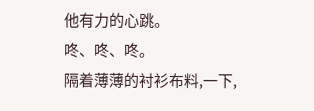他有力的心跳。
咚、咚、咚。
隔着薄薄的衬衫布料,一下,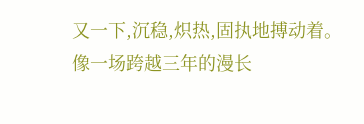又一下,沉稳,炽热,固执地搏动着。
像一场跨越三年的漫长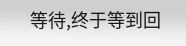等待,终于等到回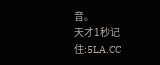音。
天才1秒记住:5LA.CC